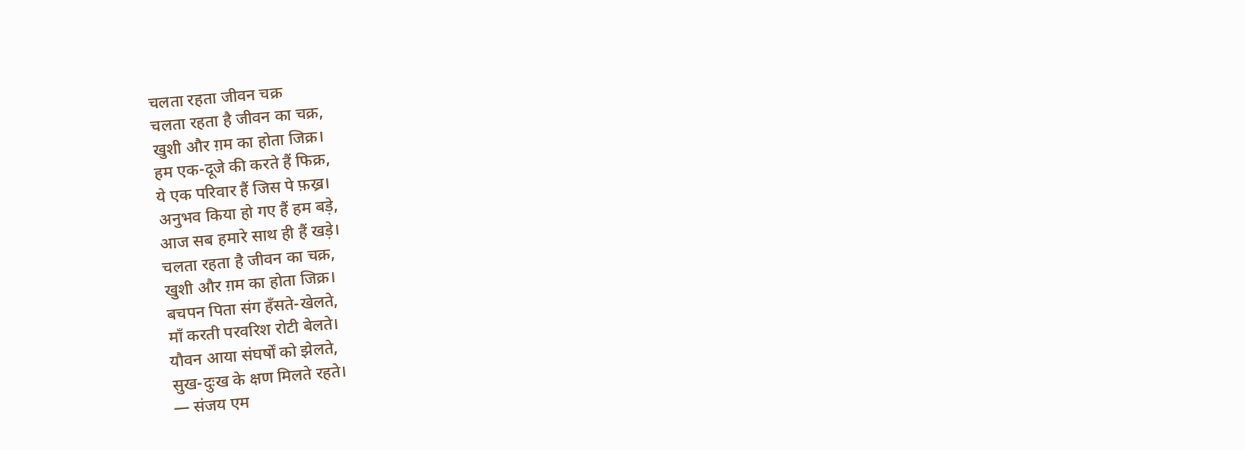चलता रहता जीवन चक्र
चलता रहता है जीवन का चक्र,
खुशी और ग़म का होता जिक्र।
हम एक-दूजे की करते हैं फिक्र,
ये एक परिवार हैं जिस पे फ़ख्र।
अनुभव किया हो गए हैं हम बड़े,
आज सब हमारे साथ ही हैं खड़े।
चलता रहता है जीवन का चक्र,
खुशी और ग़म का होता जिक्र।
बचपन पिता संग हँसते-खेलते,
माँ करती परवरिश रोटी बेलते।
यौवन आया संघर्षों को झेलते,
सुख-दुःख के क्षण मिलते रहते।
— संजय एम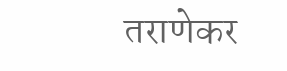तराणेकर